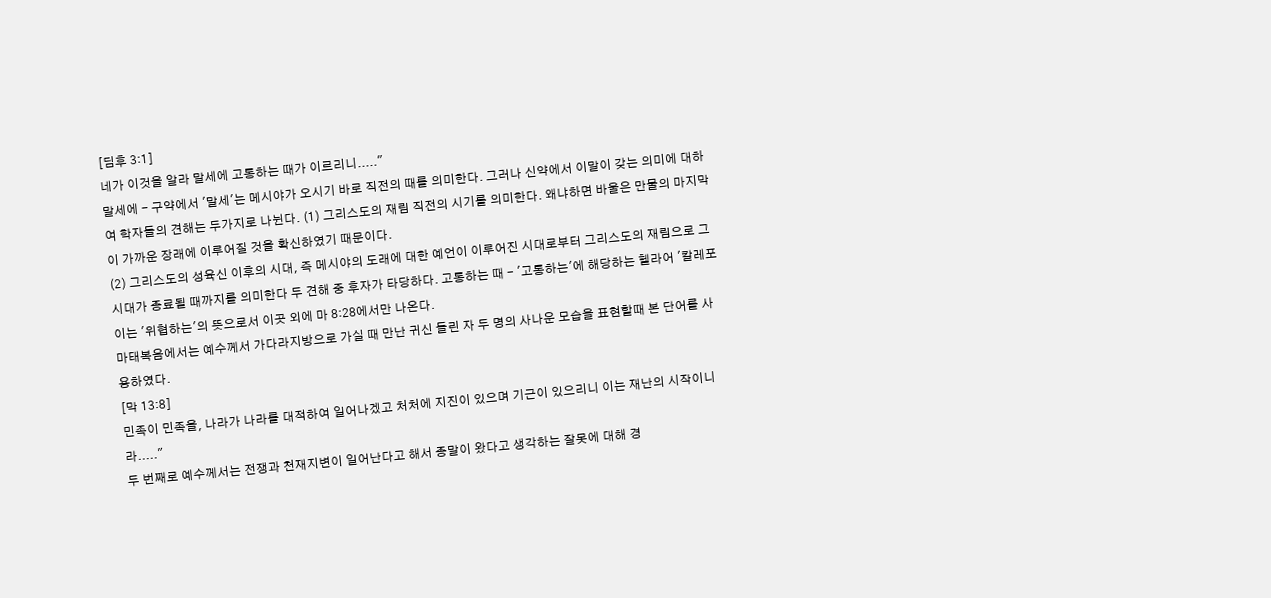[딤후 3:1]
네가 이것을 알라 말세에 고통하는 때가 이르리니....."
말세에 - 구약에서 '말세'는 메시야가 오시기 바로 직전의 때를 의미한다. 그러나 신약에서 이말이 갖는 의미에 대하여 학자들의 견해는 두가지로 나뉜다. (1) 그리스도의 재림 직전의 시기를 의미한다. 왜냐하면 바울은 만물의 마지막이 가까운 장래에 이루어질 것을 확신하였기 때문이다.
(2) 그리스도의 성육신 이후의 시대, 즉 메시야의 도래에 대한 예언이 이루어진 시대로부터 그리스도의 재림으로 그시대가 종료될 때까지를 의미한다 두 견해 중 후자가 타당하다. 고통하는 때 - '고통하는'에 해당하는 헬라어 '칼레포이는 '위협하는'의 뜻으로서 이곳 외에 마 8:28에서만 나온다.
마태복음에서는 예수께서 가다라지방으로 가실 때 만난 귀신 들린 자 두 명의 사나운 모습을 표현할때 본 단어를 사용하였다.
[막 13:8]
민족이 민족을, 나라가 나라를 대적하여 일어나겠고 처처에 지진이 있으며 기근이 있으리니 이는 재난의 시작이니라....."
두 번째로 예수께서는 전쟁과 천재지변이 일어난다고 해서 종말이 왔다고 생각하는 잘못에 대해 경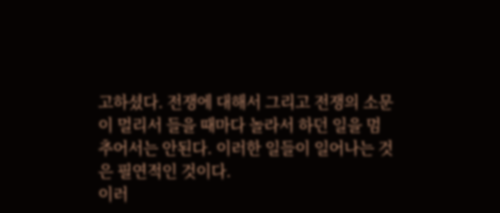고하셨다. 전쟁에 대해서 그리고 전쟁의 소문이 멀리서 들을 때마다 놀라서 하던 일을 멈추어서는 안된다. 이러한 일들이 일어나는 것은 필연적인 것이다.
이러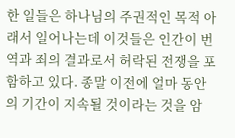한 일들은 하나님의 주권적인 목적 아래서 일어나는데 이것들은 인간이 번역과 죄의 결과로서 허락된 전쟁을 포함하고 있다. 종말 이전에 얼마 동안의 기간이 지속될 것이라는 것을 암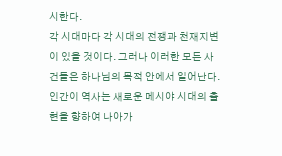시한다.
각 시대마다 각 시대의 전쟁과 천재지변이 있을 것이다. 그러나 이러한 모든 사건들은 하나님의 목적 안에서 일어난다. 인간이 역사는 새로운 메시야 시대의 출현을 향하여 나아가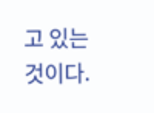고 있는 것이다.